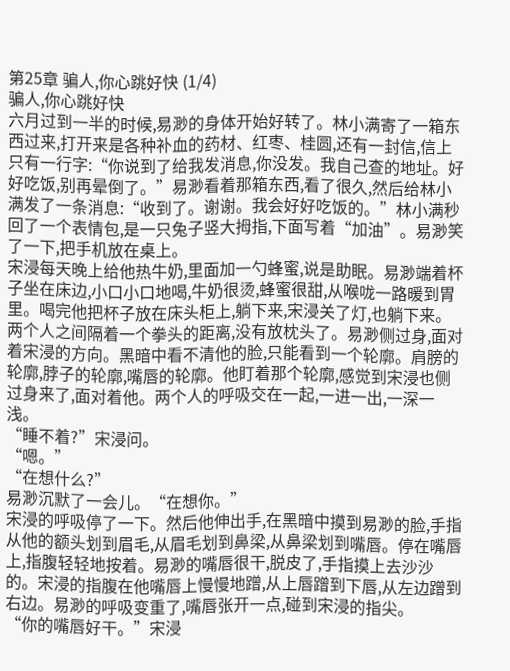第25章 骗人,你心跳好快 (1/4)
骗人,你心跳好快
六月过到一半的时候,易渺的身体开始好转了。林小满寄了一箱东西过来,打开来是各种补血的药材、红枣、桂圆,还有一封信,信上只有一行字:“你说到了给我发消息,你没发。我自己查的地址。好好吃饭,别再晕倒了。”易渺看着那箱东西,看了很久,然后给林小满发了一条消息:“收到了。谢谢。我会好好吃饭的。”林小满秒回了一个表情包,是一只兔子竖大拇指,下面写着“加油”。易渺笑了一下,把手机放在桌上。
宋浸每天晚上给他热牛奶,里面加一勺蜂蜜,说是助眠。易渺端着杯子坐在床边,小口小口地喝,牛奶很烫,蜂蜜很甜,从喉咙一路暖到胃里。喝完他把杯子放在床头柜上,躺下来,宋浸关了灯,也躺下来。两个人之间隔着一个拳头的距离,没有放枕头了。易渺侧过身,面对着宋浸的方向。黑暗中看不清他的脸,只能看到一个轮廓。肩膀的轮廓,脖子的轮廓,嘴唇的轮廓。他盯着那个轮廓,感觉到宋浸也侧过身来了,面对着他。两个人的呼吸交在一起,一进一出,一深一浅。
“睡不着?”宋浸问。
“嗯。”
“在想什么?”
易渺沉默了一会儿。“在想你。”
宋浸的呼吸停了一下。然后他伸出手,在黑暗中摸到易渺的脸,手指从他的额头划到眉毛,从眉毛划到鼻梁,从鼻梁划到嘴唇。停在嘴唇上,指腹轻轻地按着。易渺的嘴唇很干,脱皮了,手指摸上去沙沙的。宋浸的指腹在他嘴唇上慢慢地蹭,从上唇蹭到下唇,从左边蹭到右边。易渺的呼吸变重了,嘴唇张开一点,碰到宋浸的指尖。
“你的嘴唇好干。”宋浸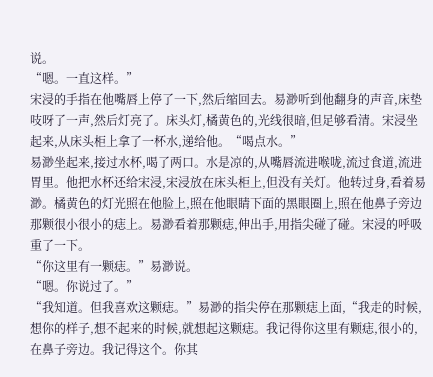说。
“嗯。一直这样。”
宋浸的手指在他嘴唇上停了一下,然后缩回去。易渺听到他翻身的声音,床垫吱呀了一声,然后灯亮了。床头灯,橘黄色的,光线很暗,但足够看清。宋浸坐起来,从床头柜上拿了一杯水,递给他。“喝点水。”
易渺坐起来,接过水杯,喝了两口。水是凉的,从嘴唇流进喉咙,流过食道,流进胃里。他把水杯还给宋浸,宋浸放在床头柜上,但没有关灯。他转过身,看着易渺。橘黄色的灯光照在他脸上,照在他眼睛下面的黑眼圈上,照在他鼻子旁边那颗很小很小的痣上。易渺看着那颗痣,伸出手,用指尖碰了碰。宋浸的呼吸重了一下。
“你这里有一颗痣。”易渺说。
“嗯。你说过了。”
“我知道。但我喜欢这颗痣。”易渺的指尖停在那颗痣上面,“我走的时候,想你的样子,想不起来的时候,就想起这颗痣。我记得你这里有颗痣,很小的,在鼻子旁边。我记得这个。你其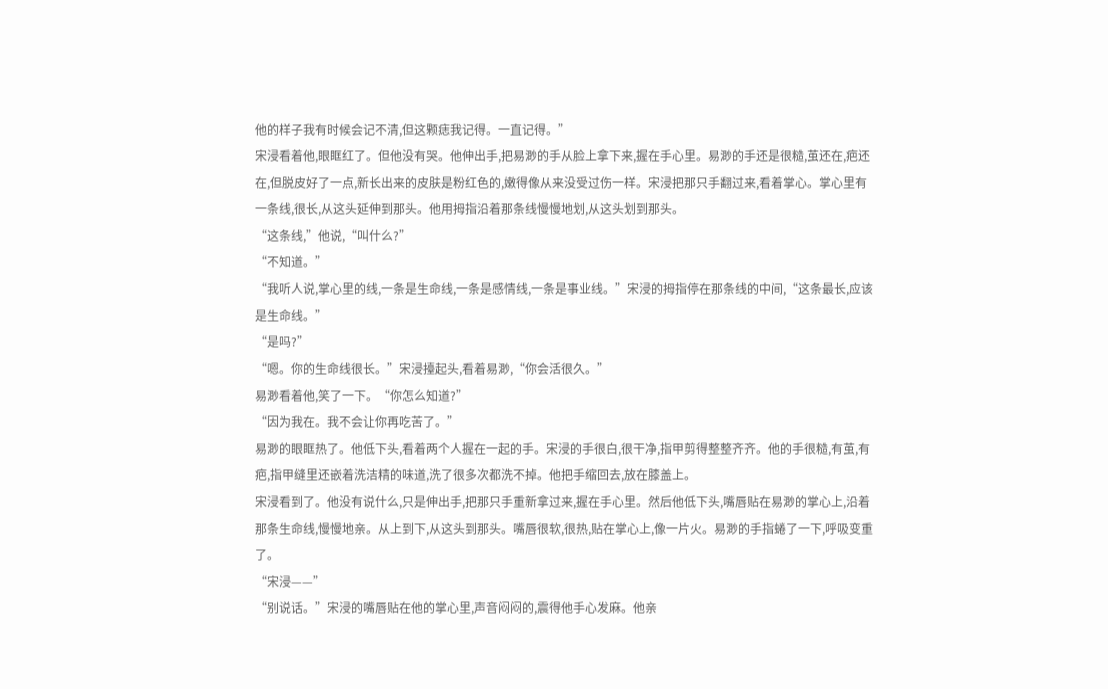他的样子我有时候会记不清,但这颗痣我记得。一直记得。”
宋浸看着他,眼眶红了。但他没有哭。他伸出手,把易渺的手从脸上拿下来,握在手心里。易渺的手还是很糙,茧还在,疤还在,但脱皮好了一点,新长出来的皮肤是粉红色的,嫩得像从来没受过伤一样。宋浸把那只手翻过来,看着掌心。掌心里有一条线,很长,从这头延伸到那头。他用拇指沿着那条线慢慢地划,从这头划到那头。
“这条线,”他说,“叫什么?”
“不知道。”
“我听人说,掌心里的线,一条是生命线,一条是感情线,一条是事业线。”宋浸的拇指停在那条线的中间,“这条最长,应该是生命线。”
“是吗?”
“嗯。你的生命线很长。”宋浸擡起头,看着易渺,“你会活很久。”
易渺看着他,笑了一下。“你怎么知道?”
“因为我在。我不会让你再吃苦了。”
易渺的眼眶热了。他低下头,看着两个人握在一起的手。宋浸的手很白,很干净,指甲剪得整整齐齐。他的手很糙,有茧,有疤,指甲缝里还嵌着洗洁精的味道,洗了很多次都洗不掉。他把手缩回去,放在膝盖上。
宋浸看到了。他没有说什么,只是伸出手,把那只手重新拿过来,握在手心里。然后他低下头,嘴唇贴在易渺的掌心上,沿着那条生命线,慢慢地亲。从上到下,从这头到那头。嘴唇很软,很热,贴在掌心上,像一片火。易渺的手指蜷了一下,呼吸变重了。
“宋浸——”
“别说话。”宋浸的嘴唇贴在他的掌心里,声音闷闷的,震得他手心发麻。他亲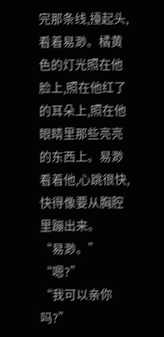完那条线,擡起头,看着易渺。橘黄色的灯光照在他脸上,照在他红了的耳朵上,照在他眼睛里那些亮亮的东西上。易渺看着他,心跳很快,快得像要从胸腔里蹦出来。
“易渺。”
“嗯?”
“我可以亲你吗?”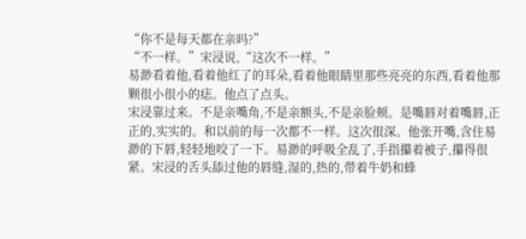“你不是每天都在亲吗?”
“不一样。”宋浸说,“这次不一样。”
易渺看着他,看着他红了的耳朵,看着他眼睛里那些亮亮的东西,看着他那颗很小很小的痣。他点了点头。
宋浸靠过来。不是亲嘴角,不是亲额头,不是亲脸颊。是嘴唇对着嘴唇,正正的,实实的。和以前的每一次都不一样。这次很深。他张开嘴,含住易渺的下唇,轻轻地咬了一下。易渺的呼吸全乱了,手指攥着被子,攥得很紧。宋浸的舌头舔过他的唇缝,湿的,热的,带着牛奶和蜂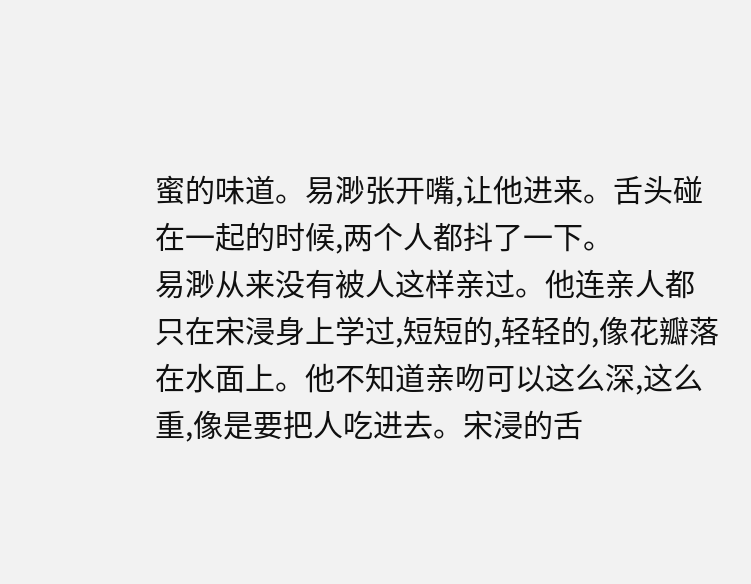蜜的味道。易渺张开嘴,让他进来。舌头碰在一起的时候,两个人都抖了一下。
易渺从来没有被人这样亲过。他连亲人都只在宋浸身上学过,短短的,轻轻的,像花瓣落在水面上。他不知道亲吻可以这么深,这么重,像是要把人吃进去。宋浸的舌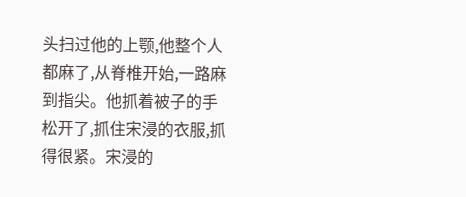头扫过他的上颚,他整个人都麻了,从脊椎开始,一路麻到指尖。他抓着被子的手松开了,抓住宋浸的衣服,抓得很紧。宋浸的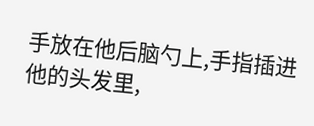手放在他后脑勺上,手指插进他的头发里,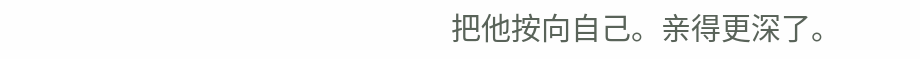把他按向自己。亲得更深了。